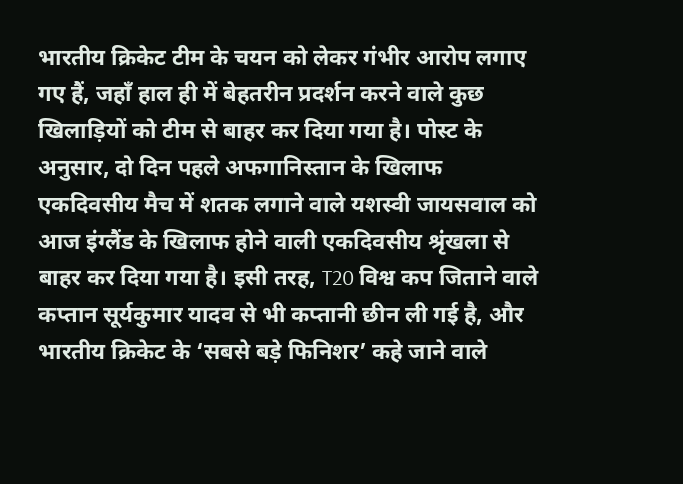भारतीय क्रिकेट टीम के चयन को लेकर गंभीर आरोप लगाए गए हैं, जहाँ हाल ही में बेहतरीन प्रदर्शन करने वाले कुछ खिलाड़ियों को टीम से बाहर कर दिया गया है। पोस्ट के अनुसार, दो दिन पहले अफगानिस्तान के खिलाफ एकदिवसीय मैच में शतक लगाने वाले यशस्वी जायसवाल को आज इंग्लैंड के खिलाफ होने वाली एकदिवसीय श्रृंखला से बाहर कर दिया गया है। इसी तरह, T20 विश्व कप जिताने वाले कप्तान सूर्यकुमार यादव से भी कप्तानी छीन ली गई है, और भारतीय क्रिकेट के ‘सबसे बड़े फिनिशर’ कहे जाने वाले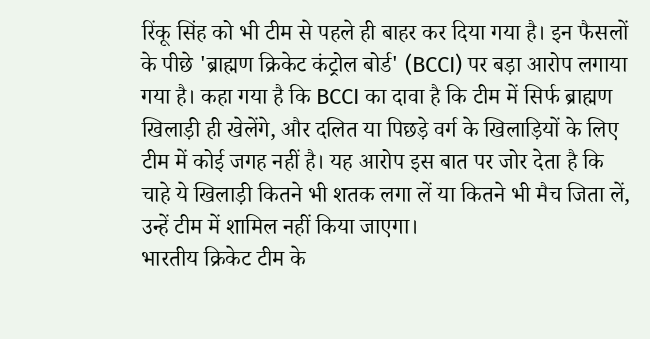रिंकू सिंह को भी टीम से पहले ही बाहर कर दिया गया है। इन फैसलों के पीछे 'ब्राह्मण क्रिकेट कंट्रोल बोर्ड' (BCCI) पर बड़ा आरोप लगाया गया है। कहा गया है कि BCCI का दावा है कि टीम में सिर्फ ब्राह्मण खिलाड़ी ही खेलेंगे, और दलित या पिछड़े वर्ग के खिलाड़ियों के लिए टीम में कोई जगह नहीं है। यह आरोप इस बात पर जोर देता है कि चाहे ये खिलाड़ी कितने भी शतक लगा लें या कितने भी मैच जिता लें, उन्हें टीम में शामिल नहीं किया जाएगा।
भारतीय क्रिकेट टीम के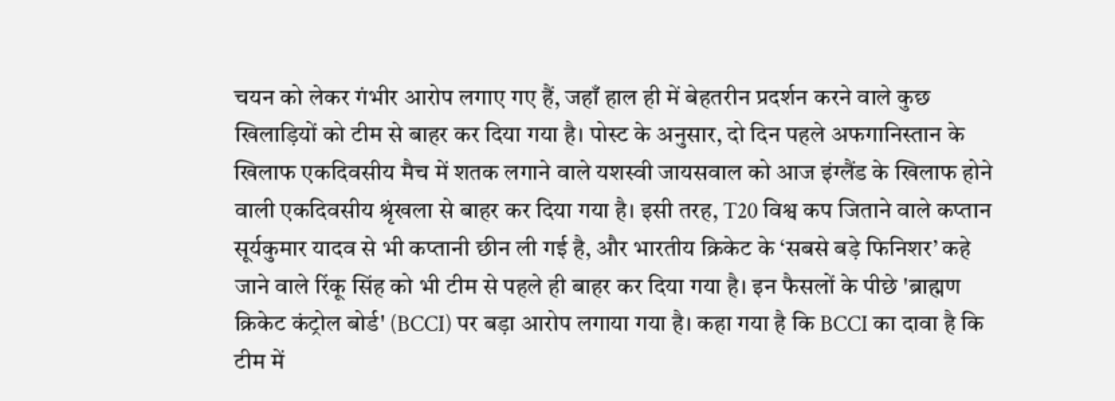चयन को लेकर गंभीर आरोप लगाए गए हैं, जहाँ हाल ही में बेहतरीन प्रदर्शन करने वाले कुछ खिलाड़ियों को टीम से बाहर कर दिया गया है। पोस्ट के अनुसार, दो दिन पहले अफगानिस्तान के खिलाफ एकदिवसीय मैच में शतक लगाने वाले यशस्वी जायसवाल को आज इंग्लैंड के खिलाफ होने वाली एकदिवसीय श्रृंखला से बाहर कर दिया गया है। इसी तरह, T20 विश्व कप जिताने वाले कप्तान सूर्यकुमार यादव से भी कप्तानी छीन ली गई है, और भारतीय क्रिकेट के ‘सबसे बड़े फिनिशर’ कहे जाने वाले रिंकू सिंह को भी टीम से पहले ही बाहर कर दिया गया है। इन फैसलों के पीछे 'ब्राह्मण क्रिकेट कंट्रोल बोर्ड' (BCCI) पर बड़ा आरोप लगाया गया है। कहा गया है कि BCCI का दावा है कि टीम में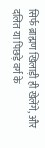सिर्फ ब्राह्मण खिलाड़ी ही खेलेंगे, और दलित या पिछड़े वर्ग के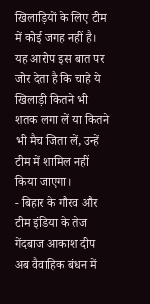खिलाड़ियों के लिए टीम में कोई जगह नहीं है। यह आरोप इस बात पर जोर देता है कि चाहे ये खिलाड़ी कितने भी शतक लगा लें या कितने भी मैच जिता लें, उन्हें टीम में शामिल नहीं किया जाएगा।
- बिहार के गौरव और टीम इंडिया के तेज गेंदबाज आकाश दीप अब वैवाहिक बंधन में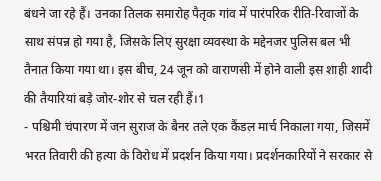बंधने जा रहे हैं। उनका तिलक समारोह पैतृक गांव में पारंपरिक रीति-रिवाजों के साथ संपन्न हो गया है, जिसके लिए सुरक्षा व्यवस्था के मद्देनजर पुलिस बल भी तैनात किया गया था। इस बीच, 24 जून को वाराणसी में होने वाली इस शाही शादी की तैयारियां बड़े जोर-शोर से चल रही हैं।1
- पश्चिमी चंपारण में जन सुराज के बैनर तले एक कैंडल मार्च निकाला गया, जिसमें भरत तिवारी की हत्या के विरोध में प्रदर्शन किया गया। प्रदर्शनकारियों ने सरकार से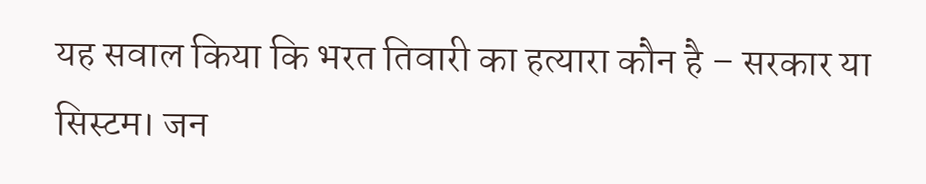यह सवाल किया कि भरत तिवारी का हत्यारा कौन है – सरकार या सिस्टम। जन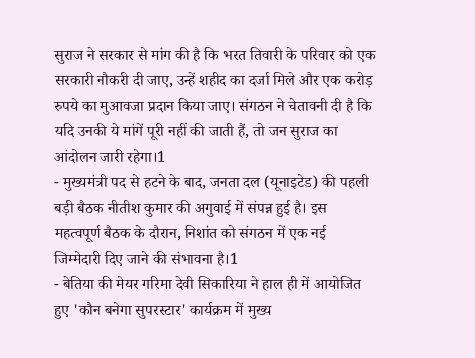सुराज ने सरकार से मांग की है कि भरत तिवारी के परिवार को एक सरकारी नौकरी दी जाए, उन्हें शहीद का दर्जा मिले और एक करोड़ रुपये का मुआवजा प्रदान किया जाए। संगठन ने चेतावनी दी है कि यदि उनकी ये मांगें पूरी नहीं की जाती हैं, तो जन सुराज का आंदोलन जारी रहेगा।1
- मुख्यमंत्री पद से हटने के बाद, जनता दल (यूनाइटेड) की पहली बड़ी बैठक नीतीश कुमार की अगुवाई में संपन्न हुई है। इस महत्वपूर्ण बैठक के दौरान, निशांत को संगठन में एक नई जिम्मेदारी दिए जाने की संभावना है।1
- बेतिया की मेयर गरिमा देवी सिकारिया ने हाल ही में आयोजित हुए 'कौन बनेगा सुपरस्टार' कार्यक्रम में मुख्य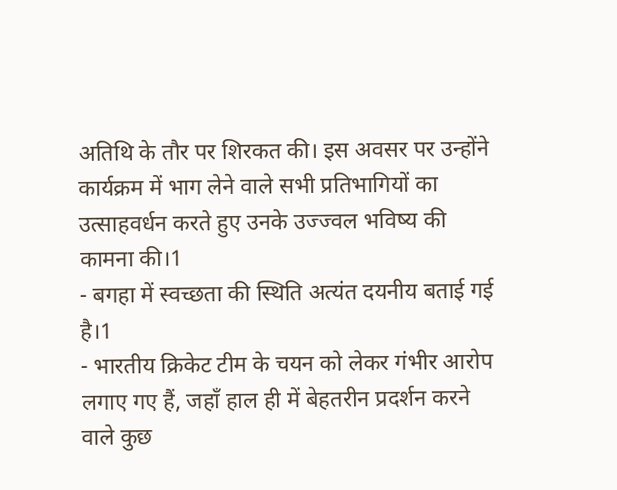अतिथि के तौर पर शिरकत की। इस अवसर पर उन्होंने कार्यक्रम में भाग लेने वाले सभी प्रतिभागियों का उत्साहवर्धन करते हुए उनके उज्ज्वल भविष्य की कामना की।1
- बगहा में स्वच्छता की स्थिति अत्यंत दयनीय बताई गई है।1
- भारतीय क्रिकेट टीम के चयन को लेकर गंभीर आरोप लगाए गए हैं, जहाँ हाल ही में बेहतरीन प्रदर्शन करने वाले कुछ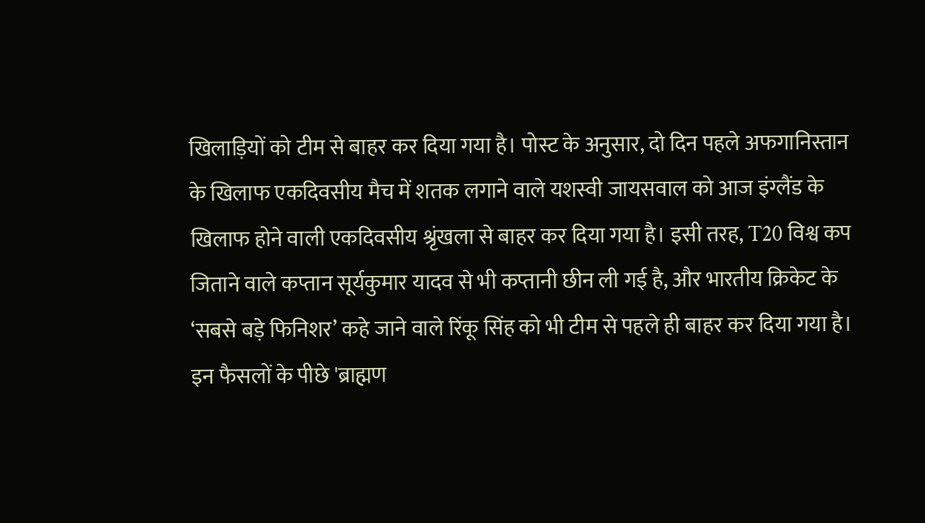खिलाड़ियों को टीम से बाहर कर दिया गया है। पोस्ट के अनुसार, दो दिन पहले अफगानिस्तान के खिलाफ एकदिवसीय मैच में शतक लगाने वाले यशस्वी जायसवाल को आज इंग्लैंड के खिलाफ होने वाली एकदिवसीय श्रृंखला से बाहर कर दिया गया है। इसी तरह, T20 विश्व कप जिताने वाले कप्तान सूर्यकुमार यादव से भी कप्तानी छीन ली गई है, और भारतीय क्रिकेट के ‘सबसे बड़े फिनिशर’ कहे जाने वाले रिंकू सिंह को भी टीम से पहले ही बाहर कर दिया गया है। इन फैसलों के पीछे 'ब्राह्मण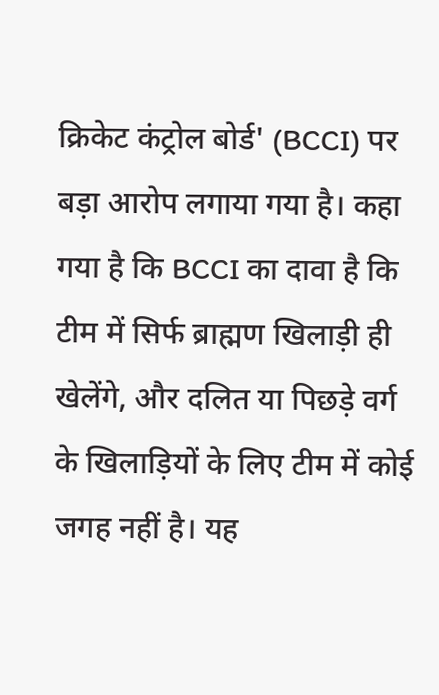क्रिकेट कंट्रोल बोर्ड' (BCCI) पर बड़ा आरोप लगाया गया है। कहा गया है कि BCCI का दावा है कि टीम में सिर्फ ब्राह्मण खिलाड़ी ही खेलेंगे, और दलित या पिछड़े वर्ग के खिलाड़ियों के लिए टीम में कोई जगह नहीं है। यह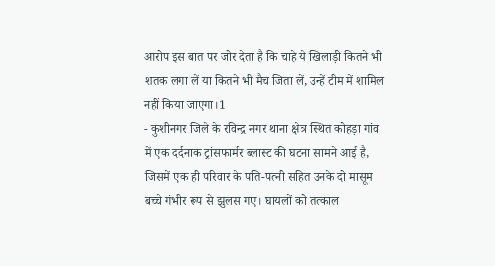आरोप इस बात पर जोर देता है कि चाहे ये खिलाड़ी कितने भी शतक लगा लें या कितने भी मैच जिता लें, उन्हें टीम में शामिल नहीं किया जाएगा।1
- कुशीनगर जिले के रविन्द्र नगर थाना क्षेत्र स्थित कोहड़ा गांव में एक दर्दनाक ट्रांसफार्मर ब्लास्ट की घटना सामने आई है, जिसमें एक ही परिवार के पति-पत्नी सहित उनके दो मासूम बच्चे गंभीर रूप से झुलस गए। घायलों को तत्काल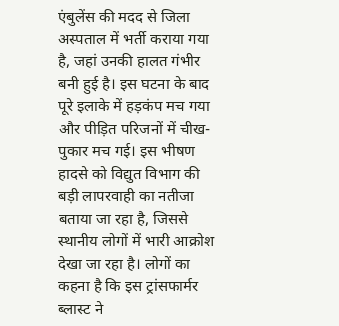एंबुलेंस की मदद से जिला अस्पताल में भर्ती कराया गया है, जहां उनकी हालत गंभीर बनी हुई है। इस घटना के बाद पूरे इलाके में हड़कंप मच गया और पीड़ित परिजनों में चीख-पुकार मच गई। इस भीषण हादसे को विद्युत विभाग की बड़ी लापरवाही का नतीजा बताया जा रहा है, जिससे स्थानीय लोगों में भारी आक्रोश देखा जा रहा है। लोगों का कहना है कि इस ट्रांसफार्मर ब्लास्ट ने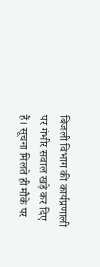बिजली विभाग की कार्यप्रणाली पर गंभीर सवाल खड़े कर दिए हैं। सूचना मिलते ही मौके पर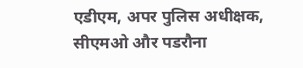एडीएम, अपर पुलिस अधीक्षक, सीएमओ और पडरौना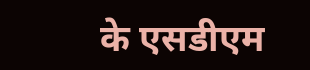के एसडीएम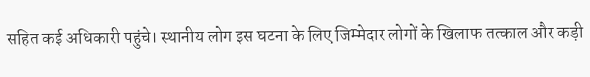सहित कई अधिकारी पहुंचे। स्थानीय लोग इस घटना के लिए जिम्मेदार लोगों के खिलाफ तत्काल और कड़ी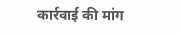कार्रवाई की मांग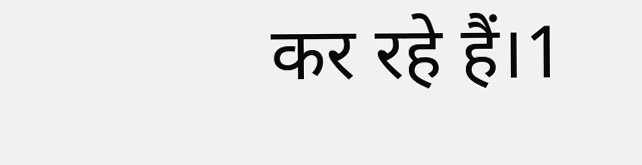कर रहे हैं।1